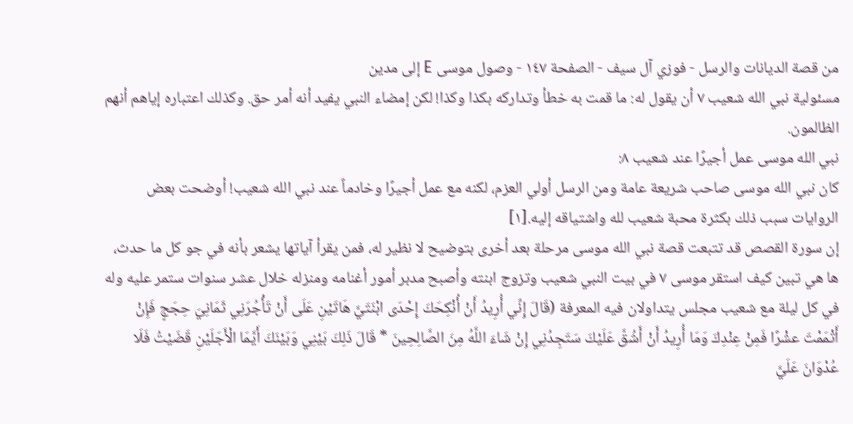من قصة الديانات والرسل - فوزي آل سيف - الصفحة ١٤٧ - وصول موسى E إلى مدين
مسئولية نبي الله شعيب ٧ أن يقول له: ما قمت به خطأ وتداركه بكذا وكذا! لكن إمضاء النبي يفيد أنه أمر حق. وكذلك اعتباره إياهم أنهم الظالمون.
نبي الله موسى عمل أجيرًا عند شعيب ٨:
كان نبي الله موسى صاحب شريعة عامة ومن الرسل أولي العزم، لكنه مع عمل أجيرًا وخادماً عند نبي الله شعيب! أوضحت بعض الروايات سبب ذلك بكثرة محبة شعيب لله واشتياقه إليه.[١]
إن سورة القصص قد تتبعت قصة نبي الله موسى مرحلة بعد أخرى بتوضيح لا نظير له، فمن يقرأ آياتها يشعر بأنه في جو كل ما حدث، ها هي تبين كيف استقر موسى ٧ في بيت النبي شعيب وتزوج ابنته وأصبح مدبر أمور أغنامه ومنزله خلال عشر سنوات ستمر عليه وله في كل ليلة مع شعيب مجلس يتداولان فيه المعرفة (قَالَ إِنِّي أُرِيدُ أَنْ أُنْكِحَكَ إِحْدَى ابْنَتَيَّ هَاتَيْنِ عَلَى أَنْ تَأْجُرَنِي ثَمَانِيَ حِجَجٍ فَإِنْ أَتْمَمْتَ عشْرًا فَمِنْ عِنْدِكَ وَمَا أُرِيدُ أَنْ أَشُقَّ عَلَيْكَ سَتَجِدُنِي إِنْ شَاءَ اللَّهُ مِنَ الصَّالِحِينَ * قَالَ ذَلِكَ بَيْنِي وَبَيْنَكَ أَيَّمَا الْأَجَلَيْنِ قَضَيْتُ فَلَا عُدْوَانَ عَلَيَّ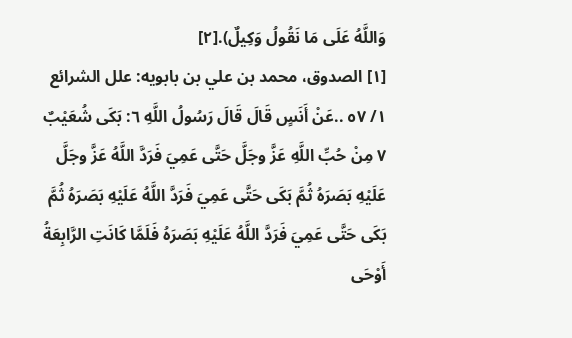وَاللَّهُ عَلَى مَا نَقُولُ وَكِيلٌ).[٢]
[١] الصدوق، محمد بن علي بن بابويه: علل الشرائع ١/ ٥٧ ..عَنْ أَنَسٍ قَالَ قَالَ رَسُولُ اللَّهِ ٦: بَكَى شُعَيْبٌ ٧ مِنْ حُبِّ اللَّهِ عَزَّ وجَلَّ حَتَّى عَمِيَ فَرَدَّ اللَّهُ عَزَّ وجَلَّ عَلَيْهِ بَصَرَهُ ثُمَّ بَكَى حَتَّى عَمِيَ فَرَدَّ اللَّهُ عَلَيْهِ بَصَرَهُ ثُمَّ بَكَى حَتَّى عَمِيَ فَرَدَّ اللَّهُ عَلَيْهِ بَصَرَهُ فَلَمَّا كَانَتِ الرَّابِعَةُ أَوْحَى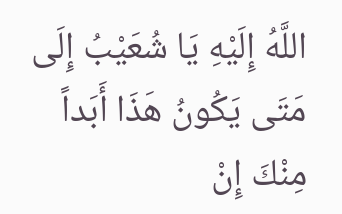اللَّهُ إِلَيْهِ يَا شُعَيْبُ إِلَى مَتَى يَكُونُ هَذَا أَبَداً مِنْكَ إِنْ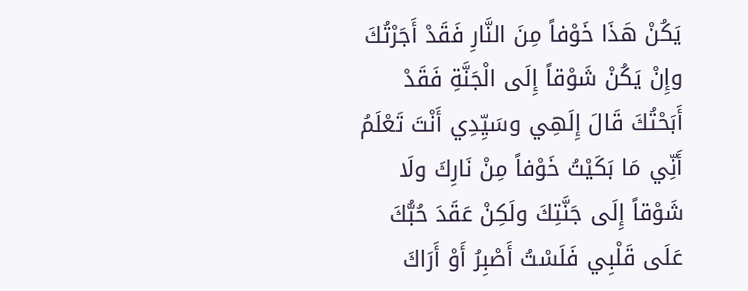يَكُنْ هَذَا خَوْفاً مِنَ النَّارِ فَقَدْ أَجَرْتُكَ وإِنْ يَكُنْ شَوْقاً إِلَى الْجَنَّةِ فَقَدْ أَبَحْتُكَ قَالَ إِلَهِي وسَيِّدِي أَنْتَ تَعْلَمُ أَنِّي مَا بَكَيْتُ خَوْفاً مِنْ نَارِكَ ولَا شَوْقاً إِلَى جَنَّتِكَ ولَكِنْ عَقَدَ حُبُّكَ عَلَى قَلْبِي فَلَسْتُ أَصْبِرُ أَوْ أَرَاكَ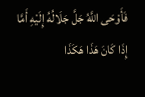فَأَوْحَى اللَّهُ جَلَّ جَلَالُهُ إِلَيْهِ أَمَّا إِذَا كَانَ هَذَا هَكَذَا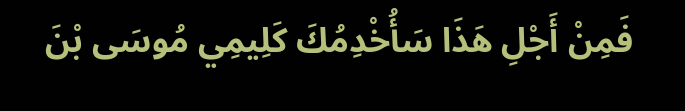فَمِنْ أَجْلِ هَذَا سَأُخْدِمُكَ كَلِيمِي مُوسَى بْنَ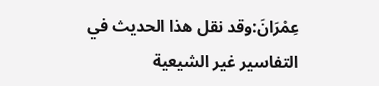عِمْرَانَ:وقد نقل هذا الحديث في التفاسير غير الشيعية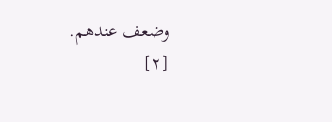وضعف عندهم.
[٢]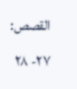القصص: ٢٧- ٢٨